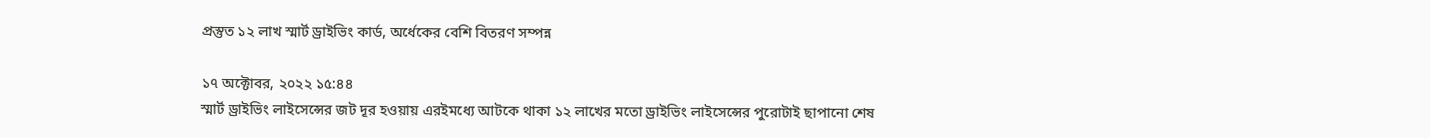প্রস্তুত ১২ লাখ স্মার্ট ড্রাইভিং কার্ড, অর্ধেকের বেশি বিতরণ সম্পন্ন

১৭ অক্টোবর, ২০২২ ১৫:৪৪
স্মার্ট ড্রাইভিং লাইসেন্সের জট দূর হওয়ায় এরইমধ্যে আটকে থাকা ১২ লাখের মতো ড্রাইভিং লাইসেন্সের পুরোটাই ছাপানো শেষ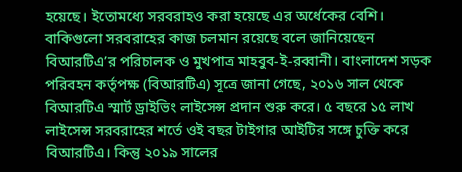হয়েছে। ইতোমধ্যে সরবরাহও করা হয়েছে এর অর্ধেকের বেশি। বাকিগুলো সরবরাহের কাজ চলমান রয়েছে বলে জানিয়েছেন বিআরটিএ’র পরিচালক ও মুখপাত্র মাহবুব-ই-রব্বানী। বাংলাদেশ সড়ক পরিবহন কর্তৃপক্ষ (বিআরটিএ) সূত্রে জানা গেছে, ২০১৬ সাল থেকে বিআরটিএ স্মার্ট ড্রাইভিং লাইসেন্স প্রদান শুরু করে। ৫ বছরে ১৫ লাখ লাইসেন্স সরবরাহের শর্তে ওই বছর টাইগার আইটির সঙ্গে চুক্তি করে বিআরটিএ। কিন্তু ২০১৯ সালের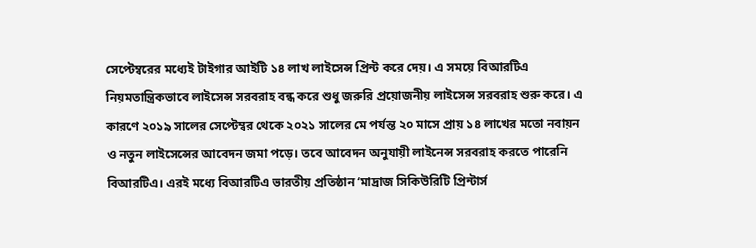সেপ্টেম্বরের মধ্যেই টাইগার আইটি ১৪ লাখ লাইসেন্স প্রিন্ট করে দেয়। এ সময়ে বিআরটিএ নিয়মতান্ত্রিকভাবে লাইসেন্স সরবরাহ বন্ধ করে শুধু জরুরি প্রয়োজনীয় লাইসেন্স সরবরাহ শুরু করে। এ কারণে ২০১৯ সালের সেপ্টেম্বর থেকে ২০২১ সালের মে পর্যন্ত ২০ মাসে প্রায় ১৪ লাখের মতো নবায়ন ও নতুন লাইসেন্সের আবেদন জমা পড়ে। তবে আবেদন অনুযায়ী লাইনেন্স সরবরাহ করতে পারেনি বিআরটিএ। এরই মধ্যে বিআরটিএ ভারতীয় প্রতিষ্ঠান ‘মাদ্রাজ সিকিউরিটি প্রিন্টার্স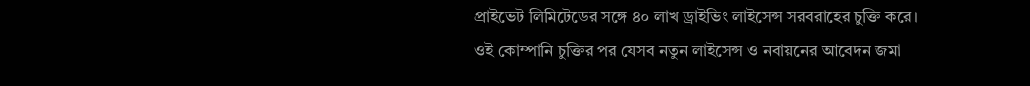প্রাইভেট লিমিটেডের সঙ্গে ৪০ লাখ ড্রাইভিং লাইসেন্স সরবরাহের চুক্তি করে। ওই কোম্পানি চুক্তির পর যেসব নতুন লাইসেন্স ও নবায়নের আবেদন জমা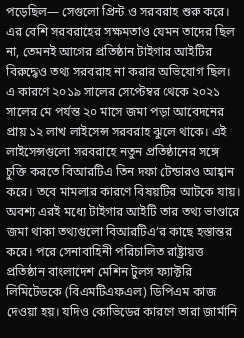পড়েছিল— সেগুলো প্রিন্ট ও সরবরাহ শুরু করে। এর বেশি সরবরাহের সক্ষমতাও যেমন তাদের ছিল না, তেমনই আগের প্রতিষ্ঠান টাইগার আইটির বিরুদ্ধেও তথ্য সরবরাহ না করার অভিযোগ ছিল। এ কারণে ২০১৯ সালের সেপ্টেম্বর থেকে ২০২১ সালের মে পর্যন্ত ২০ মাসে জমা পড়া আবেদনের প্রায় ১২ লাখ লাইসেন্স সরবরাহ ঝুলে থাকে। এই লাইসেন্সগুলো সরবরাহে নতুন প্রতিষ্ঠানের সঙ্গে চুক্তি করতে বিআরটিএ তিন দফা টেন্ডারও আহ্বান করে। তবে মামলার কারণে বিষয়টির আটকে যায়। অবশ্য এরই মধ্যে টাইগার আইটি তার তথ্য ভাণ্ডারে জমা থাকা তথ্যগুলো বিআরটিএ’র কাছে হস্তান্তর করে। পরে সেনাবাহিনী পরিচালিত রাষ্ট্রায়ত্ত প্রতিষ্ঠান বাংলাদেশ মেশিন টুলস ফ্যাক্টরি লিমিটেডকে (বিএমটিএফএল) ডিপিএম কাজ দেওয়া হয়। যদিও কোভিডের কারণে তারা জার্মানি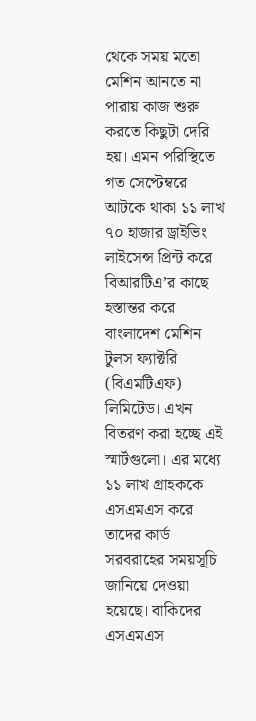থেকে সময় মতো মেশিন আনতে না পারায় কাজ শুরু করতে কিছুটা দেরি হয়। এমন পরিস্থিতে গত সেপ্টেম্বরে আটকে থাকা ১১ লাখ ৭০ হাজার ড্রাইভিং লাইসেন্স প্রিন্ট করে বিআরটিএ’র কাছে হস্তান্তর করে বাংলাদেশ মেশিন টুলস ফ্যাক্টরি (বিএমটিএফ) লিমিটেড। এখন বিতরণ করা হচ্ছে এই স্মার্টগুলো। এর মধ্যে ১১ লাখ গ্রাহককে এসএমএস করে তাদের কার্ড সরবরাহের সময়সূচি জানিয়ে দেওয়া হয়েছে। বাকিদের এসএমএস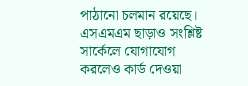পাঠানো চলমান রয়েছে। এসএমএম ছাড়াও সংশ্লিষ্ট সার্কেলে যোগাযোগ করলেও কার্ড দেওয়া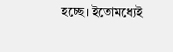হচ্ছে। ইতোমধ্যেই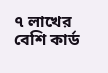৭ লাখের বেশি কার্ড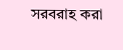সরবরাহ করা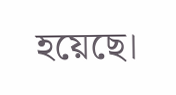হয়েছে।